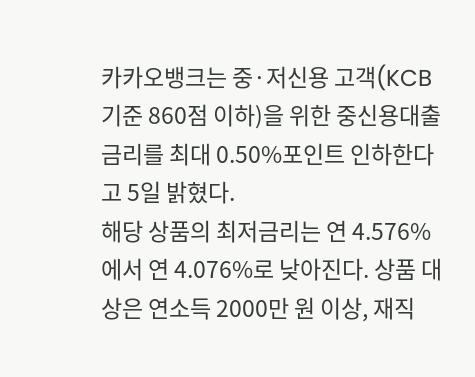카카오뱅크는 중·저신용 고객(KCB 기준 860점 이하)을 위한 중신용대출 금리를 최대 0.50%포인트 인하한다고 5일 밝혔다.
해당 상품의 최저금리는 연 4.576%에서 연 4.076%로 낮아진다. 상품 대상은 연소득 2000만 원 이상, 재직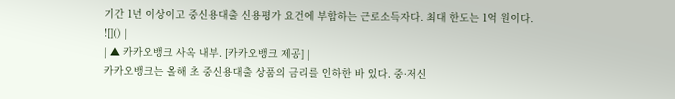기간 1년 이상이고 중신용대출 신용평가 요건에 부합하는 근로소득자다. 최대 한도는 1억 원이다.
![]() |
| ▲ 카카오뱅크 사옥 내부. [카카오뱅크 제공] |
카카오뱅크는 올해 초 중신용대출 상품의 금리를 인하한 바 있다. 중·저신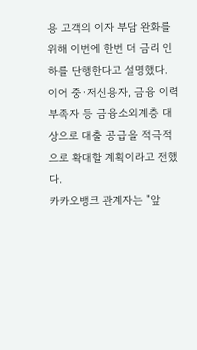용 고객의 이자 부담 완화를 위해 이번에 한번 더 금리 인하를 단행한다고 설명했다.
이어 중·저신용자, 금융 이력 부족자 등 금융소외계층 대상으로 대출 공급을 적극적으로 확대할 계획이라고 전했다.
카카오뱅크 관계자는 "앞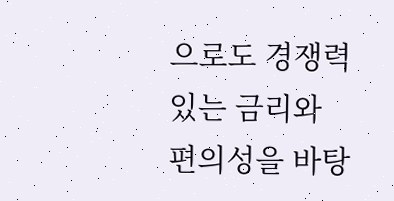으로도 경쟁력 있는 금리와 편의성을 바탕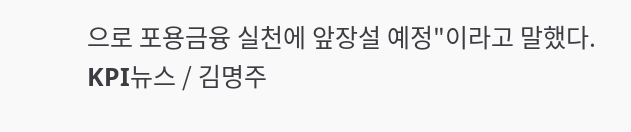으로 포용금융 실천에 앞장설 예정"이라고 말했다.
KPI뉴스 / 김명주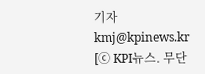기자 kmj@kpinews.kr
[ⓒ KPI뉴스. 무단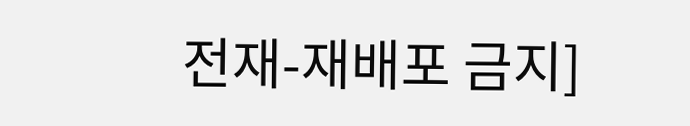전재-재배포 금지]